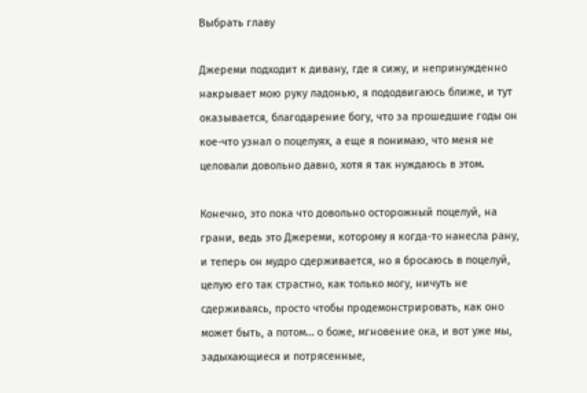Выбрать главу

Джереми подходит к дивану, где я сижу, и непринужденно накрывает мою руку ладонью, я пододвигаюсь ближе, и тут оказывается, благодарение богу, что за прошедшие годы он кое-что узнал о поцелуях, а еще я понимаю, что меня не целовали довольно давно, хотя я так нуждаюсь в этом.

Конечно, это пока что довольно осторожный поцелуй, на грани, ведь это Джереми, которому я когда-то нанесла рану, и теперь он мудро сдерживается, но я бросаюсь в поцелуй, целую его так страстно, как только могу, ничуть не сдерживаясь, просто чтобы продемонстрировать, как оно может быть, а потом… о боже, мгновение ока, и вот уже мы, задыхающиеся и потрясенные,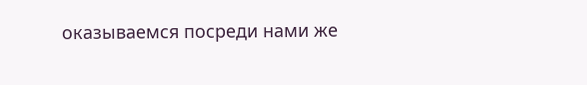оказываемся посреди нами же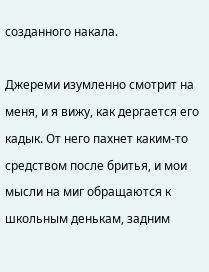созданного накала.

Джереми изумленно смотрит на меня, и я вижу, как дергается его кадык. От него пахнет каким-то средством после бритья, и мои мысли на миг обращаются к школьным денькам, задним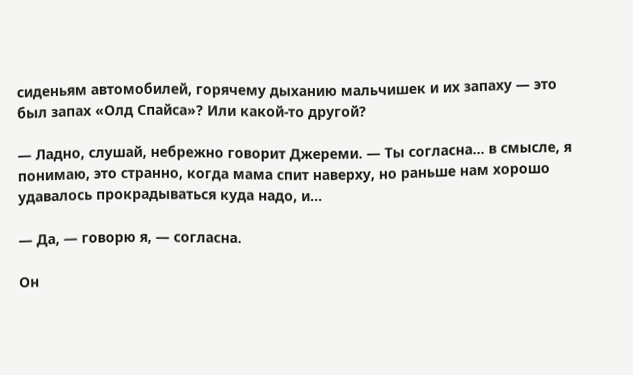сиденьям автомобилей, горячему дыханию мальчишек и их запаху — это был запах «Олд Спайса»? Или какой-то другой?

— Ладно, слушай, небрежно говорит Джереми. — Ты согласна… в смысле, я понимаю, это странно, когда мама спит наверху, но раньше нам хорошо удавалось прокрадываться куда надо, и…

— Да, — говорю я, — согласна.

Он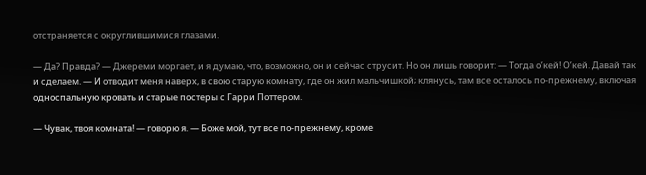отстраняется с округлившимися глазами.

— Да? Правда? — Джереми моргает, и я думаю, что, возможно, он и сейчас струсит. Но он лишь говорит: — Тогда о’кей! О’кей. Давай так и сделаем. — И отводит меня наверх, в свою старую комнату, где он жил мальчишкой; клянусь, там все осталось по-прежнему, включая односпальную кровать и старые постеры с Гарри Поттером.

— Чувак, твоя комната! — говорю я. — Боже мой, тут все по-прежнему, кроме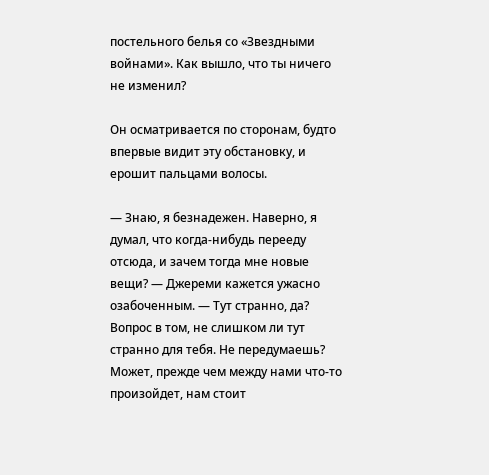постельного белья со «Звездными войнами». Как вышло, что ты ничего не изменил?

Он осматривается по сторонам, будто впервые видит эту обстановку, и ерошит пальцами волосы.

— Знаю, я безнадежен. Наверно, я думал, что когда-нибудь перееду отсюда, и зачем тогда мне новые вещи? — Джереми кажется ужасно озабоченным. — Тут странно, да? Вопрос в том, не слишком ли тут странно для тебя. Не передумаешь? Может, прежде чем между нами что-то произойдет, нам стоит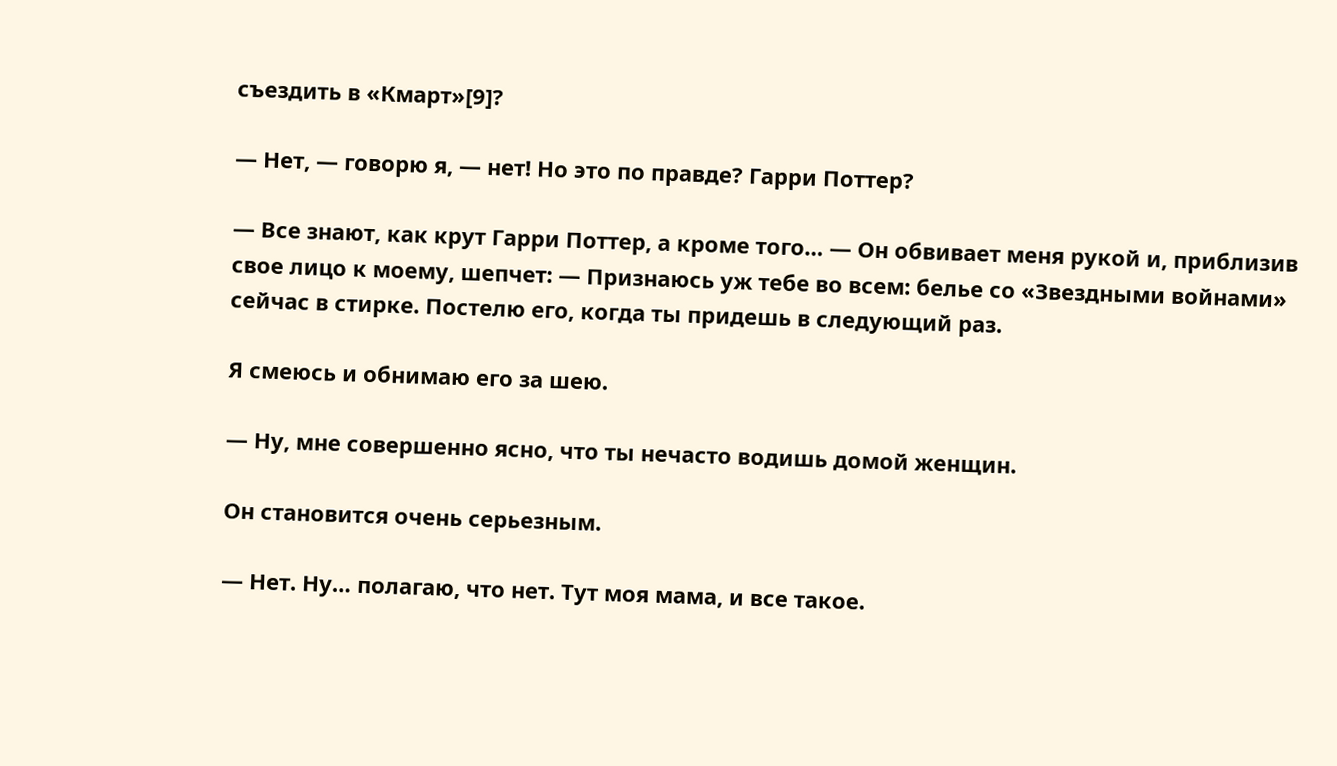съездить в «Кмарт»[9]?

— Нет, — говорю я, — нет! Но это по правде? Гарри Поттер?

— Все знают, как крут Гарри Поттер, а кроме того… — Он обвивает меня рукой и, приблизив свое лицо к моему, шепчет: — Признаюсь уж тебе во всем: белье со «Звездными войнами» сейчас в стирке. Постелю его, когда ты придешь в следующий раз.

Я смеюсь и обнимаю его за шею.

— Ну, мне совершенно ясно, что ты нечасто водишь домой женщин.

Он становится очень серьезным.

— Нет. Ну… полагаю, что нет. Тут моя мама, и все такое.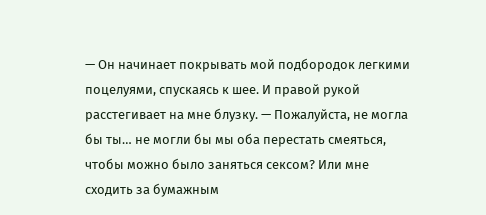— Он начинает покрывать мой подбородок легкими поцелуями, спускаясь к шее. И правой рукой расстегивает на мне блузку. — Пожалуйста, не могла бы ты… не могли бы мы оба перестать смеяться, чтобы можно было заняться сексом? Или мне сходить за бумажным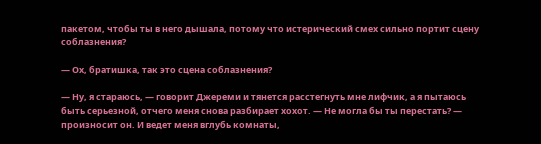пакетом, чтобы ты в него дышала, потому что истерический смех сильно портит сцену соблазнения?

— Ох, братишка, так это сцена соблазнения?

— Ну, я стараюсь, — говорит Джереми и тянется расстегнуть мне лифчик, а я пытаюсь быть серьезной, отчего меня снова разбирает хохот. — Не могла бы ты перестать? — произносит он. И ведет меня вглубь комнаты,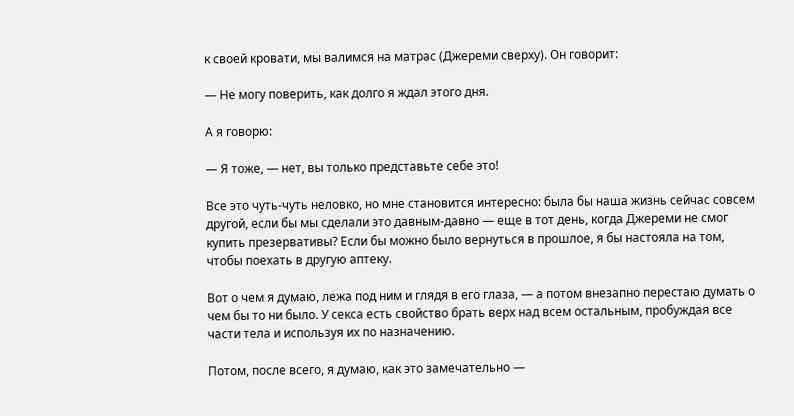к своей кровати, мы валимся на матрас (Джереми сверху). Он говорит:

— Не могу поверить, как долго я ждал этого дня.

А я говорю:

— Я тоже, — нет, вы только представьте себе это!

Все это чуть-чуть неловко, но мне становится интересно: была бы наша жизнь сейчас совсем другой, если бы мы сделали это давным-давно — еще в тот день, когда Джереми не смог купить презервативы? Если бы можно было вернуться в прошлое, я бы настояла на том, чтобы поехать в другую аптеку.

Вот о чем я думаю, лежа под ним и глядя в его глаза, — а потом внезапно перестаю думать о чем бы то ни было. У секса есть свойство брать верх над всем остальным, пробуждая все части тела и используя их по назначению.

Потом, после всего, я думаю, как это замечательно —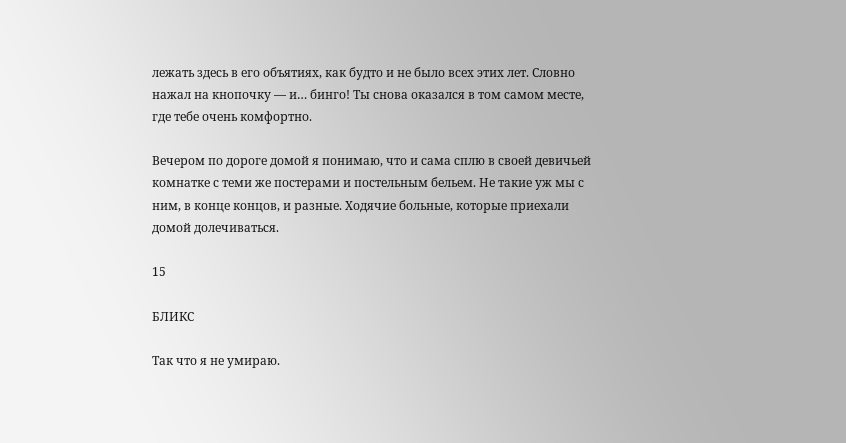лежать здесь в его объятиях, как будто и не было всех этих лет. Словно нажал на кнопочку — и… бинго! Ты снова оказался в том самом месте, где тебе очень комфортно.

Вечером по дороге домой я понимаю, что и сама сплю в своей девичьей комнатке с теми же постерами и постельным бельем. Не такие уж мы с ним, в конце концов, и разные. Ходячие больные, которые приехали домой долечиваться.

15

БЛИКС

Так что я не умираю.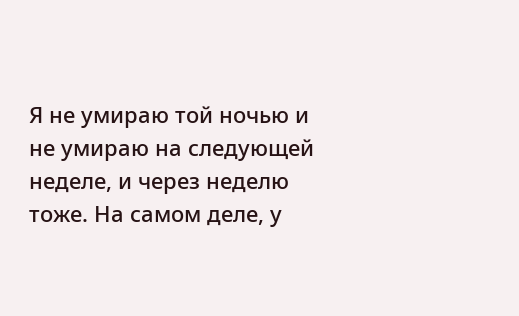Я не умираю той ночью и не умираю на следующей неделе, и через неделю тоже. На самом деле, у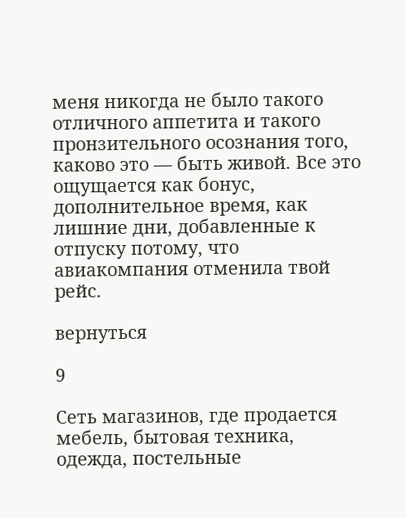меня никогда не было такого отличного аппетита и такого пронзительного осознания того, каково это — быть живой. Все это ощущается как бонус, дополнительное время, как лишние дни, добавленные к отпуску потому, что авиакомпания отменила твой рейс.

вернуться

9

Сеть магазинов, где продается мебель, бытовая техника, одежда, постельные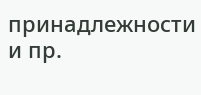принадлежности и пр.